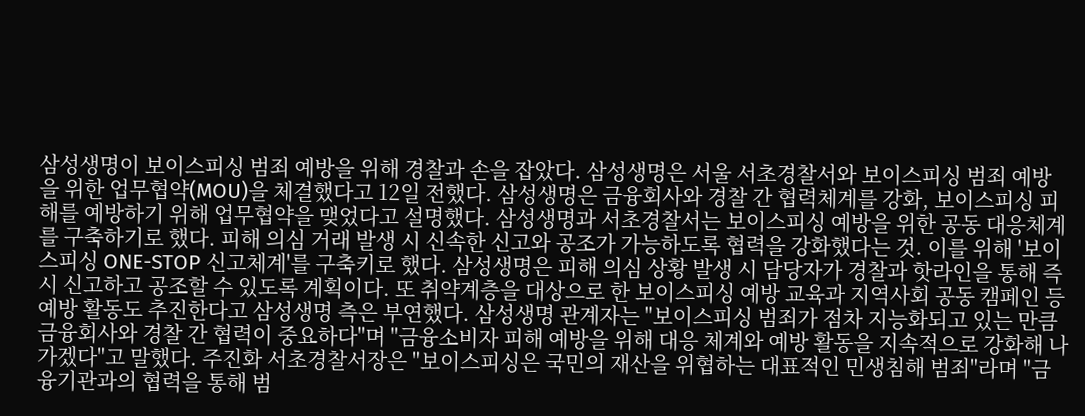삼성생명이 보이스피싱 범죄 예방을 위해 경찰과 손을 잡았다. 삼성생명은 서울 서초경찰서와 보이스피싱 범죄 예방을 위한 업무협약(MOU)을 체결했다고 12일 전했다. 삼성생명은 금융회사와 경찰 간 협력체계를 강화, 보이스피싱 피해를 예방하기 위해 업무협약을 맺었다고 설명했다. 삼성생명과 서초경찰서는 보이스피싱 예방을 위한 공동 대응체계를 구축하기로 했다. 피해 의심 거래 발생 시 신속한 신고와 공조가 가능하도록 협력을 강화했다는 것. 이를 위해 '보이스피싱 ONE-STOP 신고체계'를 구축키로 했다. 삼성생명은 피해 의심 상황 발생 시 담당자가 경찰과 핫라인을 통해 즉시 신고하고 공조할 수 있도록 계획이다. 또 취약계층을 대상으로 한 보이스피싱 예방 교육과 지역사회 공동 캠페인 등 예방 활동도 추진한다고 삼성생명 측은 부연했다. 삼성생명 관계자는 "보이스피싱 범죄가 점차 지능화되고 있는 만큼 금융회사와 경찰 간 협력이 중요하다"며 "금융소비자 피해 예방을 위해 대응 체계와 예방 활동을 지속적으로 강화해 나가겠다"고 말했다. 주진화 서초경찰서장은 "보이스피싱은 국민의 재산을 위협하는 대표적인 민생침해 범죄"라며 "금융기관과의 협력을 통해 범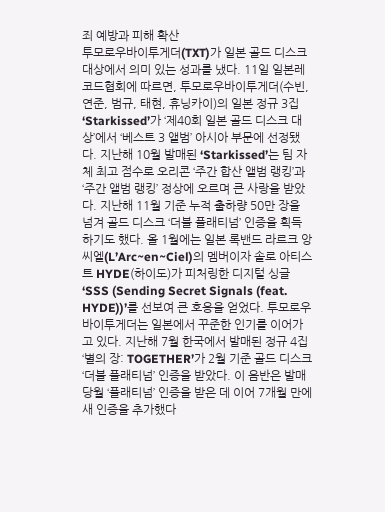죄 예방과 피해 확산
투모로우바이투게더(TXT)가 일본 골드 디스크 대상에서 의미 있는 성과를 냈다. 11일 일본레코드협회에 따르면, 투모로우바이투게더(수빈, 연준, 범규, 태현, 휴닝카이)의 일본 정규 3집 ‘Starkissed’가 ‘제40회 일본 골드 디스크 대상’에서 ‘베스트 3 앨범’ 아시아 부문에 선정됐다. 지난해 10월 발매된 ‘Starkissed’는 팀 자체 최고 점수로 오리콘 ‘주간 합산 앨범 랭킹’과 ‘주간 앨범 랭킹’ 정상에 오르며 큰 사랑을 받았다. 지난해 11월 기준 누적 출하량 50만 장을 넘겨 골드 디스크 ‘더블 플래티넘’ 인증을 획득하기도 했다. 올 1월에는 일본 록밴드 라르크 앙 씨엘(L’Arc~en~Ciel)의 멤버이자 솔로 아티스트 HYDE(하이도)가 피처링한 디지털 싱글 ‘SSS (Sending Secret Signals (feat. HYDE))’를 선보여 큰 호응을 얻었다. 투모로우바이투게더는 일본에서 꾸준한 인기를 이어가고 있다. 지난해 7월 한국에서 발매된 정규 4집 ‘별의 장: TOGETHER’가 2월 기준 골드 디스크 ‘더블 플래티넘’ 인증을 받았다. 이 음반은 발매 당월 ‘플래티넘’ 인증을 받은 데 이어 7개월 만에 새 인증을 추가했다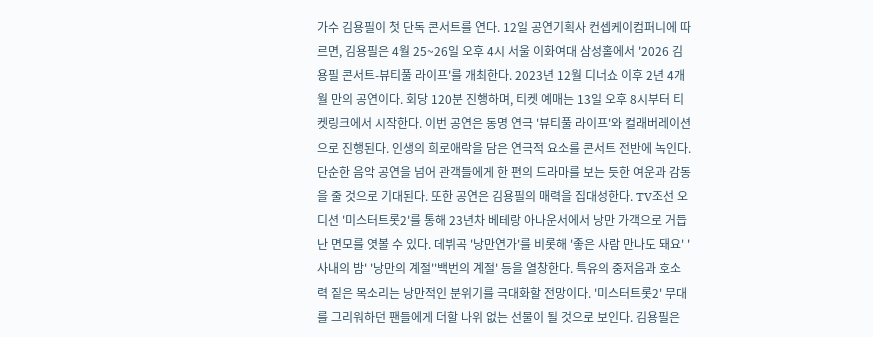가수 김용필이 첫 단독 콘서트를 연다. 12일 공연기획사 컨셉케이컴퍼니에 따르면, 김용필은 4월 25~26일 오후 4시 서울 이화여대 삼성홀에서 '2026 김용필 콘서트-뷰티풀 라이프'를 개최한다. 2023년 12월 디너쇼 이후 2년 4개월 만의 공연이다. 회당 120분 진행하며, 티켓 예매는 13일 오후 8시부터 티켓링크에서 시작한다. 이번 공연은 동명 연극 '뷰티풀 라이프'와 컬래버레이션으로 진행된다. 인생의 희로애락을 담은 연극적 요소를 콘서트 전반에 녹인다. 단순한 음악 공연을 넘어 관객들에게 한 편의 드라마를 보는 듯한 여운과 감동을 줄 것으로 기대된다. 또한 공연은 김용필의 매력을 집대성한다. TV조선 오디션 '미스터트롯2'를 통해 23년차 베테랑 아나운서에서 낭만 가객으로 거듭난 면모를 엿볼 수 있다. 데뷔곡 '낭만연가'를 비롯해 '좋은 사람 만나도 돼요' '사내의 밤' '낭만의 계절''백번의 계절' 등을 열창한다. 특유의 중저음과 호소력 짙은 목소리는 낭만적인 분위기를 극대화할 전망이다. '미스터트롯2' 무대를 그리워하던 팬들에게 더할 나위 없는 선물이 될 것으로 보인다. 김용필은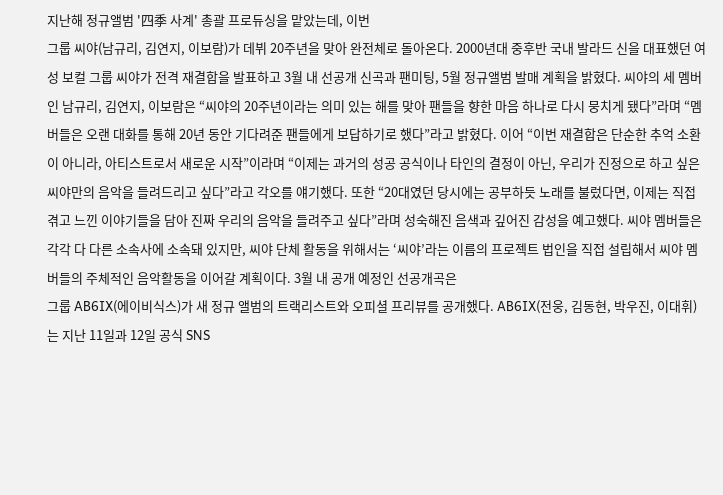지난해 정규앨범 '四季 사계' 총괄 프로듀싱을 맡았는데, 이번
그룹 씨야(남규리, 김연지, 이보람)가 데뷔 20주년을 맞아 완전체로 돌아온다. 2000년대 중후반 국내 발라드 신을 대표했던 여성 보컬 그룹 씨야가 전격 재결합을 발표하고 3월 내 선공개 신곡과 팬미팅, 5월 정규앨범 발매 계획을 밝혔다. 씨야의 세 멤버인 남규리, 김연지, 이보람은 “씨야의 20주년이라는 의미 있는 해를 맞아 팬들을 향한 마음 하나로 다시 뭉치게 됐다”라며 “멤버들은 오랜 대화를 통해 20년 동안 기다려준 팬들에게 보답하기로 했다”라고 밝혔다. 이어 “이번 재결합은 단순한 추억 소환이 아니라, 아티스트로서 새로운 시작”이라며 “이제는 과거의 성공 공식이나 타인의 결정이 아닌, 우리가 진정으로 하고 싶은 씨야만의 음악을 들려드리고 싶다”라고 각오를 얘기했다. 또한 “20대였던 당시에는 공부하듯 노래를 불렀다면, 이제는 직접 겪고 느낀 이야기들을 담아 진짜 우리의 음악을 들려주고 싶다”라며 성숙해진 음색과 깊어진 감성을 예고했다. 씨야 멤버들은 각각 다 다른 소속사에 소속돼 있지만, 씨야 단체 활동을 위해서는 ‘씨야’라는 이름의 프로젝트 법인을 직접 설립해서 씨야 멤버들의 주체적인 음악활동을 이어갈 계획이다. 3월 내 공개 예정인 선공개곡은
그룹 AB6IX(에이비식스)가 새 정규 앨범의 트랙리스트와 오피셜 프리뷰를 공개했다. AB6IX(전웅, 김동현, 박우진, 이대휘)는 지난 11일과 12일 공식 SNS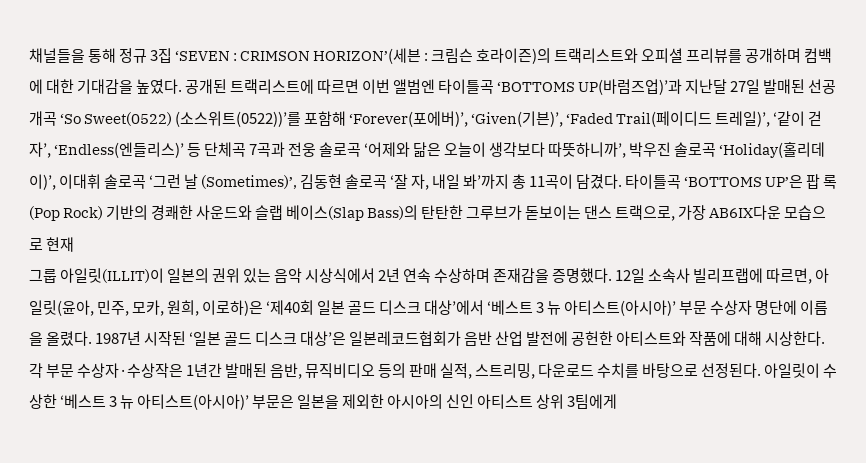채널들을 통해 정규 3집 ‘SEVEN : CRIMSON HORIZON’(세븐 : 크림슨 호라이즌)의 트랙리스트와 오피셜 프리뷰를 공개하며 컴백에 대한 기대감을 높였다. 공개된 트랙리스트에 따르면 이번 앨범엔 타이틀곡 ‘BOTTOMS UP(바럼즈업)’과 지난달 27일 발매된 선공개곡 ‘So Sweet(0522) (소스위트(0522))’를 포함해 ‘Forever(포에버)’, ‘Given(기븐)’, ‘Faded Trail(페이디드 트레일)’, ‘같이 걷자’, ‘Endless(엔들리스)’ 등 단체곡 7곡과 전웅 솔로곡 ‘어제와 닮은 오늘이 생각보다 따뜻하니까’, 박우진 솔로곡 ‘Holiday(홀리데이)’, 이대휘 솔로곡 ‘그런 날 (Sometimes)’, 김동현 솔로곡 ‘잘 자, 내일 봐’까지 총 11곡이 담겼다. 타이틀곡 ‘BOTTOMS UP’은 팝 록(Pop Rock) 기반의 경쾌한 사운드와 슬랩 베이스(Slap Bass)의 탄탄한 그루브가 돋보이는 댄스 트랙으로, 가장 AB6IX다운 모습으로 현재
그룹 아일릿(ILLIT)이 일본의 권위 있는 음악 시상식에서 2년 연속 수상하며 존재감을 증명했다. 12일 소속사 빌리프랩에 따르면, 아일릿(윤아, 민주, 모카, 원희, 이로하)은 ‘제40회 일본 골드 디스크 대상’에서 ‘베스트 3 뉴 아티스트(아시아)’ 부문 수상자 명단에 이름을 올렸다. 1987년 시작된 ‘일본 골드 디스크 대상’은 일본레코드협회가 음반 산업 발전에 공헌한 아티스트와 작품에 대해 시상한다. 각 부문 수상자·수상작은 1년간 발매된 음반, 뮤직비디오 등의 판매 실적, 스트리밍, 다운로드 수치를 바탕으로 선정된다. 아일릿이 수상한 ‘베스트 3 뉴 아티스트(아시아)’ 부문은 일본을 제외한 아시아의 신인 아티스트 상위 3팀에게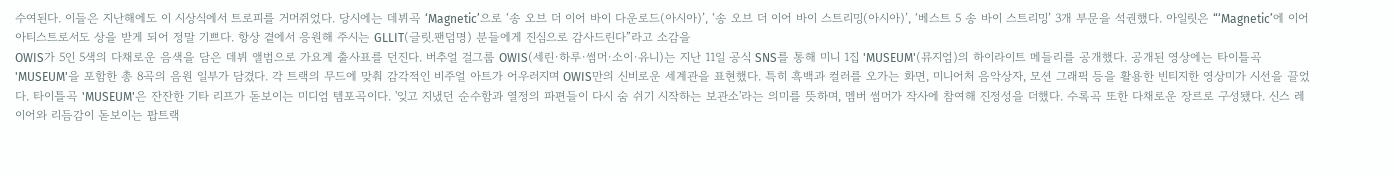수여된다. 이들은 지난해에도 이 시상식에서 트로피를 거머쥐었다. 당시에는 데뷔곡 ‘Magnetic’으로 ‘송 오브 더 이어 바이 다운로드(아시아)’, ‘송 오브 더 이어 바이 스트리밍(아시아)’, ‘베스트 5 송 바이 스트리밍’ 3개 부문을 석권했다. 아일릿은 “‘Magnetic’에 이어 아티스트로서도 상을 받게 되어 정말 기쁘다. 항상 곁에서 응원해 주시는 GLLIT(글릿.팬덤명) 분들에게 진심으로 감사드린다”라고 소감을
OWIS가 5인 5색의 다채로운 음색을 담은 데뷔 앨범으로 가요계 출사표를 던진다. 버추얼 걸그룹 OWIS(세린·하루·썸머·소이·유니)는 지난 11일 공식 SNS를 통해 미니 1집 'MUSEUM'(뮤지엄)의 하이라이트 메들리를 공개했다. 공개된 영상에는 타이틀곡 'MUSEUM'을 포함한 총 8곡의 음원 일부가 담겼다. 각 트랙의 무드에 맞춰 감각적인 비주얼 아트가 어우러지며 OWIS만의 신비로운 세계관을 표현했다. 특히 흑백과 컬러를 오가는 화면, 미니어처 음악상자, 모션 그래픽 등을 활용한 빈티지한 영상미가 시선을 끌었다. 타이틀곡 'MUSEUM'은 잔잔한 기타 리프가 돋보이는 미디엄 템포곡이다. '잊고 지냈던 순수함과 열정의 파편들이 다시 숨 쉬기 시작하는 보관소'라는 의미를 뜻하며, 멤버 썸머가 작사에 참여해 진정성을 더했다. 수록곡 또한 다채로운 장르로 구성됐다. 신스 레이어와 리듬감이 돋보이는 팝트랙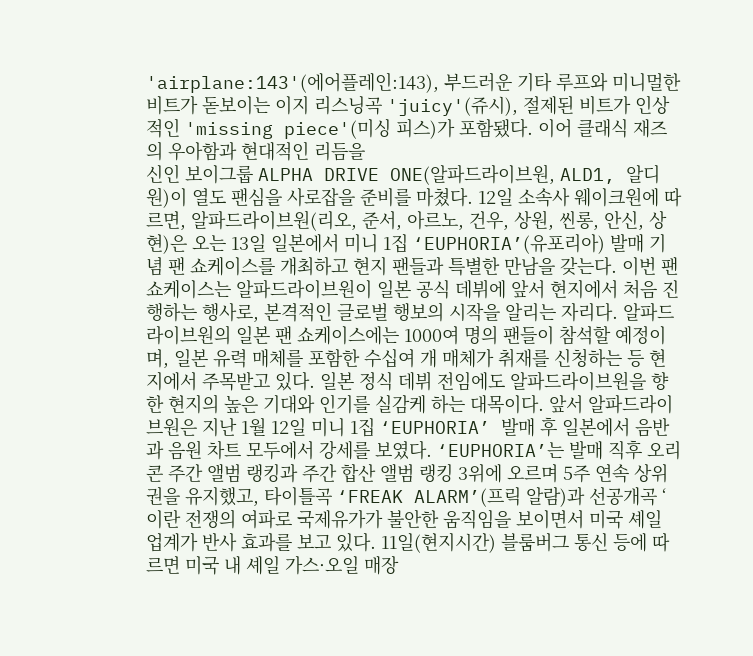'airplane:143'(에어플레인:143), 부드러운 기타 루프와 미니멀한 비트가 돋보이는 이지 리스닝곡 'juicy'(쥬시), 절제된 비트가 인상적인 'missing piece'(미싱 피스)가 포함됐다. 이어 클래식 재즈의 우아함과 현대적인 리듬을
신인 보이그룹 ALPHA DRIVE ONE(알파드라이브원, ALD1, 알디원)이 열도 팬심을 사로잡을 준비를 마쳤다. 12일 소속사 웨이크원에 따르면, 알파드라이브원(리오, 준서, 아르노, 건우, 상원, 씬롱, 안신, 상현)은 오는 13일 일본에서 미니 1집 ‘EUPHORIA’(유포리아) 발매 기념 팬 쇼케이스를 개최하고 현지 팬들과 특별한 만남을 갖는다. 이번 팬 쇼케이스는 알파드라이브원이 일본 공식 데뷔에 앞서 현지에서 처음 진행하는 행사로, 본격적인 글로벌 행보의 시작을 알리는 자리다. 알파드라이브원의 일본 팬 쇼케이스에는 1000여 명의 팬들이 참석할 예정이며, 일본 유력 매체를 포함한 수십여 개 매체가 취재를 신청하는 등 현지에서 주목받고 있다. 일본 정식 데뷔 전임에도 알파드라이브원을 향한 현지의 높은 기대와 인기를 실감케 하는 대목이다. 앞서 알파드라이브원은 지난 1월 12일 미니 1집 ‘EUPHORIA’ 발매 후 일본에서 음반과 음원 차트 모두에서 강세를 보였다. ‘EUPHORIA’는 발매 직후 오리콘 주간 앨범 랭킹과 주간 합산 앨범 랭킹 3위에 오르며 5주 연속 상위권을 유지했고, 타이틀곡 ‘FREAK ALARM’(프릭 알람)과 선공개곡 ‘
이란 전쟁의 여파로 국제유가가 불안한 움직임을 보이면서 미국 셰일 업계가 반사 효과를 보고 있다. 11일(현지시간) 블룸버그 통신 등에 따르면 미국 내 셰일 가스·오일 매장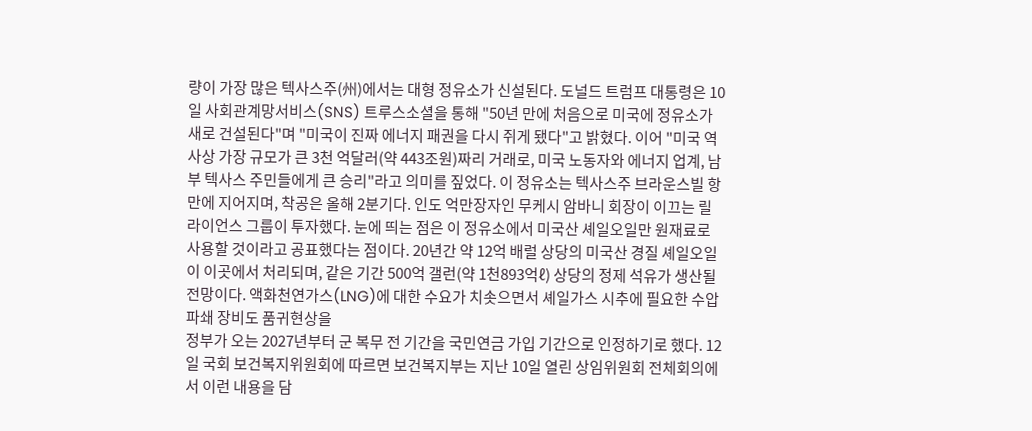량이 가장 많은 텍사스주(州)에서는 대형 정유소가 신설된다. 도널드 트럼프 대통령은 10일 사회관계망서비스(SNS) 트루스소셜을 통해 "50년 만에 처음으로 미국에 정유소가 새로 건설된다"며 "미국이 진짜 에너지 패권을 다시 쥐게 됐다"고 밝혔다. 이어 "미국 역사상 가장 규모가 큰 3천 억달러(약 443조원)짜리 거래로, 미국 노동자와 에너지 업계, 남부 텍사스 주민들에게 큰 승리"라고 의미를 짚었다. 이 정유소는 텍사스주 브라운스빌 항만에 지어지며, 착공은 올해 2분기다. 인도 억만장자인 무케시 암바니 회장이 이끄는 릴라이언스 그룹이 투자했다. 눈에 띄는 점은 이 정유소에서 미국산 셰일오일만 원재료로 사용할 것이라고 공표했다는 점이다. 20년간 약 12억 배럴 상당의 미국산 경질 셰일오일이 이곳에서 처리되며, 같은 기간 500억 갤런(약 1천893억ℓ) 상당의 정제 석유가 생산될 전망이다. 액화천연가스(LNG)에 대한 수요가 치솟으면서 셰일가스 시추에 필요한 수압파쇄 장비도 품귀현상을
정부가 오는 2027년부터 군 복무 전 기간을 국민연금 가입 기간으로 인정하기로 했다. 12일 국회 보건복지위원회에 따르면 보건복지부는 지난 10일 열린 상임위원회 전체회의에서 이런 내용을 담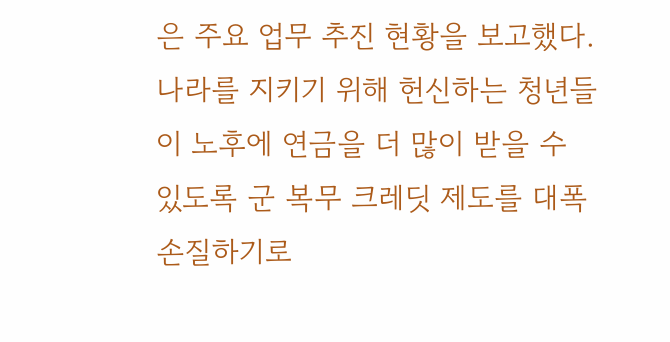은 주요 업무 추진 현황을 보고했다. 나라를 지키기 위해 헌신하는 청년들이 노후에 연금을 더 많이 받을 수 있도록 군 복무 크레딧 제도를 대폭 손질하기로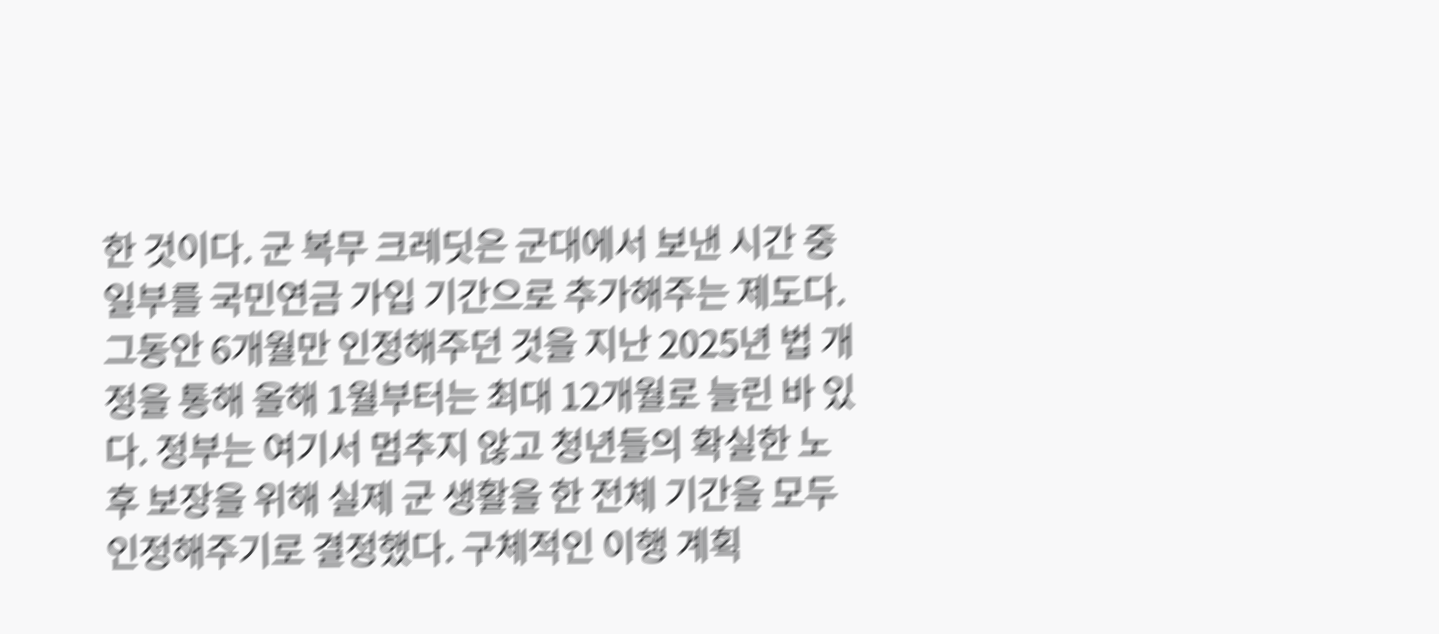한 것이다. 군 복무 크레딧은 군대에서 보낸 시간 중 일부를 국민연금 가입 기간으로 추가해주는 제도다. 그동안 6개월만 인정해주던 것을 지난 2025년 법 개정을 통해 올해 1월부터는 최대 12개월로 늘린 바 있다. 정부는 여기서 멈추지 않고 청년들의 확실한 노후 보장을 위해 실제 군 생활을 한 전체 기간을 모두 인정해주기로 결정했다. 구체적인 이행 계획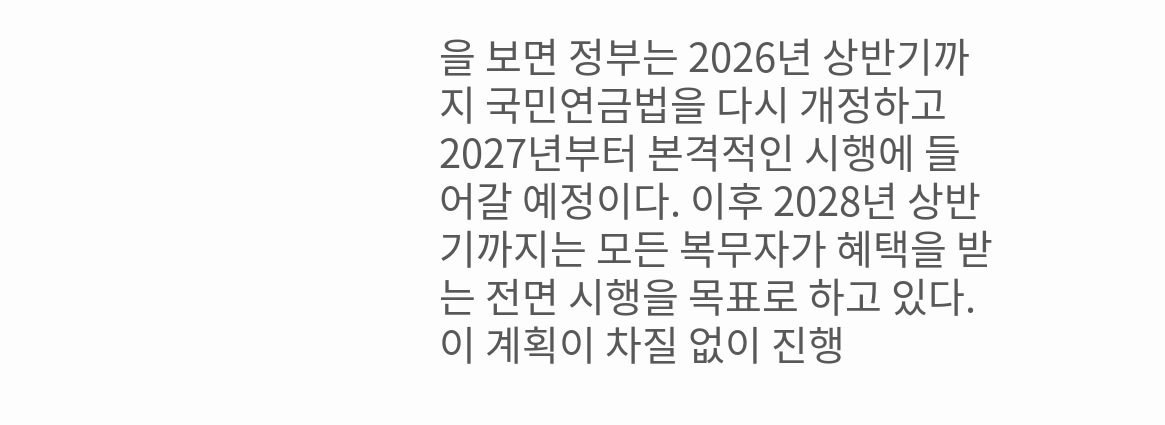을 보면 정부는 2026년 상반기까지 국민연금법을 다시 개정하고 2027년부터 본격적인 시행에 들어갈 예정이다. 이후 2028년 상반기까지는 모든 복무자가 혜택을 받는 전면 시행을 목표로 하고 있다. 이 계획이 차질 없이 진행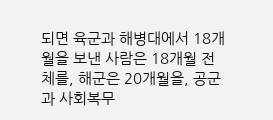되면 육군과 해병대에서 18개월을 보낸 사람은 18개월 전체를, 해군은 20개월을, 공군과 사회복무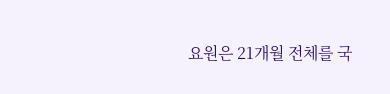요원은 21개월 전체를 국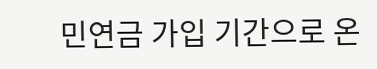민연금 가입 기간으로 온